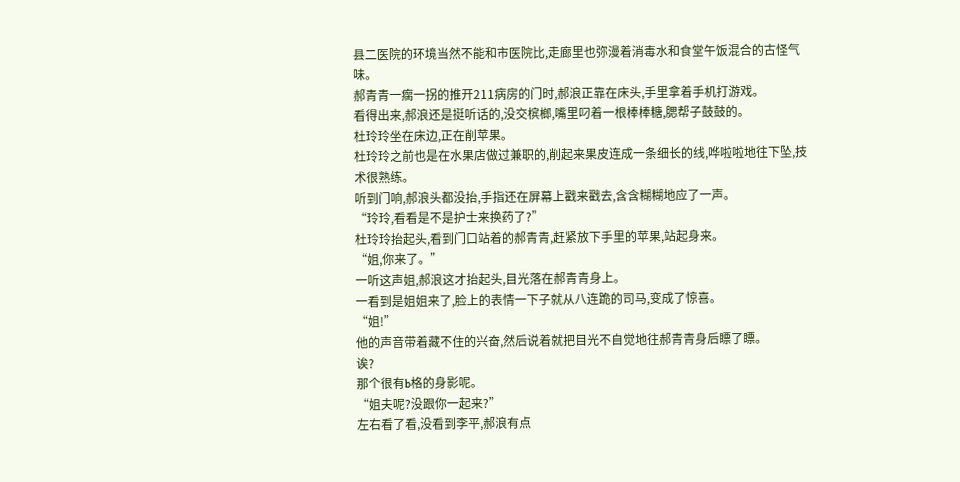县二医院的环境当然不能和市医院比,走廊里也弥漫着消毒水和食堂午饭混合的古怪气味。
郝青青一瘸一拐的推开211病房的门时,郝浪正靠在床头,手里拿着手机打游戏。
看得出来,郝浪还是挺听话的,没交槟榔,嘴里叼着一根棒棒糖,腮帮子鼓鼓的。
杜玲玲坐在床边,正在削苹果。
杜玲玲之前也是在水果店做过兼职的,削起来果皮连成一条细长的线,哗啦啦地往下坠,技术很熟练。
听到门响,郝浪头都没抬,手指还在屏幕上戳来戳去,含含糊糊地应了一声。
“玲玲,看看是不是护士来换药了?”
杜玲玲抬起头,看到门口站着的郝青青,赶紧放下手里的苹果,站起身来。
“姐,你来了。”
一听这声姐,郝浪这才抬起头,目光落在郝青青身上。
一看到是姐姐来了,脸上的表情一下子就从八连跪的司马,变成了惊喜。
“姐!”
他的声音带着藏不住的兴奋,然后说着就把目光不自觉地往郝青青身后瞟了瞟。
诶?
那个很有b格的身影呢。
“姐夫呢?没跟你一起来?”
左右看了看,没看到李平,郝浪有点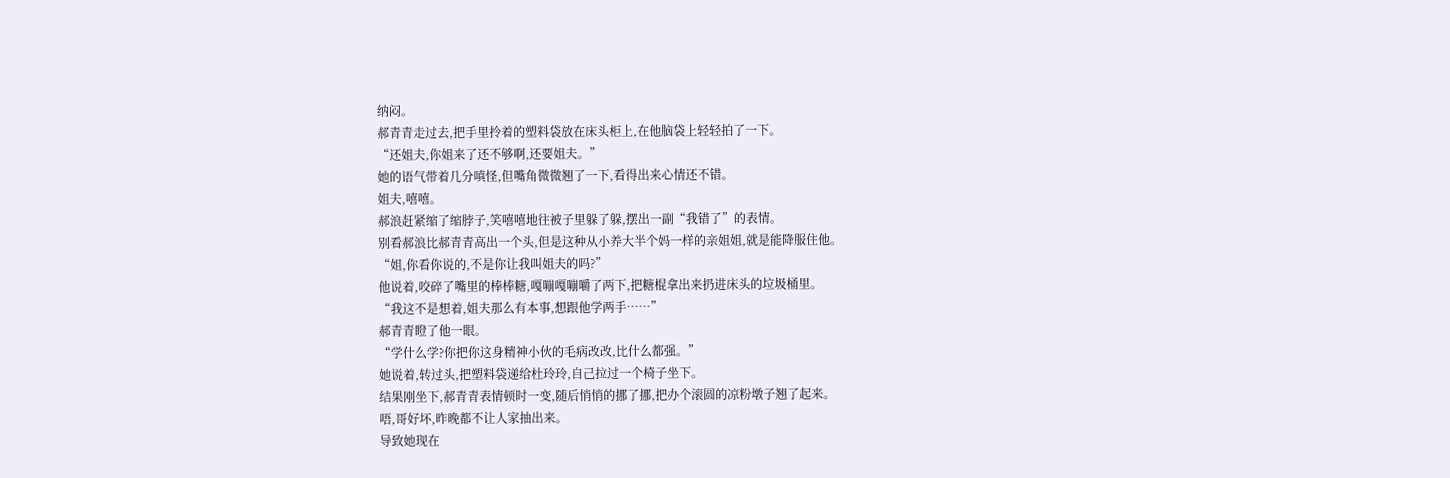纳闷。
郝青青走过去,把手里拎着的塑料袋放在床头柜上,在他脑袋上轻轻拍了一下。
“还姐夫,你姐来了还不够啊,还要姐夫。”
她的语气带着几分嗔怪,但嘴角微微翘了一下,看得出来心情还不错。
姐夫,嘻嘻。
郝浪赶紧缩了缩脖子,笑嘻嘻地往被子里躲了躲,摆出一副“我错了”的表情。
别看郝浪比郝青青高出一个头,但是这种从小养大半个妈一样的亲姐姐,就是能降服住他。
“姐,你看你说的,不是你让我叫姐夫的吗?”
他说着,咬碎了嘴里的棒棒糖,嘎嘣嘎嘣嚼了两下,把糖棍拿出来扔进床头的垃圾桶里。
“我这不是想着,姐夫那么有本事,想跟他学两手……”
郝青青瞪了他一眼。
“学什么学?你把你这身精神小伙的毛病改改,比什么都强。”
她说着,转过头,把塑料袋递给杜玲玲,自己拉过一个椅子坐下。
结果刚坐下,郝青青表情顿时一变,随后悄悄的挪了挪,把办个滚圆的凉粉墩子翘了起来。
唔,哥好坏,昨晚都不让人家抽出来。
导致她现在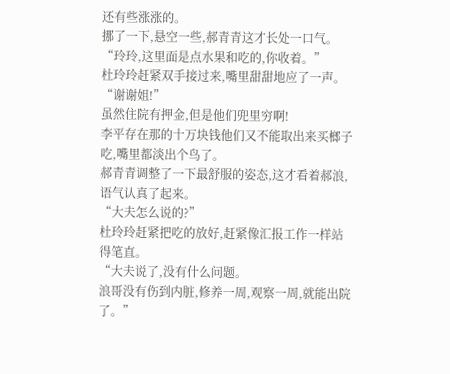还有些涨涨的。
挪了一下,悬空一些,郝青青这才长处一口气。
“玲玲,这里面是点水果和吃的,你收着。”
杜玲玲赶紧双手接过来,嘴里甜甜地应了一声。
“谢谢姐!”
虽然住院有押金,但是他们兜里穷啊!
李平存在那的十万块钱他们又不能取出来买榔子吃,嘴里都淡出个鸟了。
郝青青调整了一下最舒服的姿态,这才看着郝浪,语气认真了起来。
“大夫怎么说的?”
杜玲玲赶紧把吃的放好,赶紧像汇报工作一样站得笔直。
“大夫说了,没有什么问题。
浪哥没有伤到内脏,修养一周,观察一周,就能出院了。”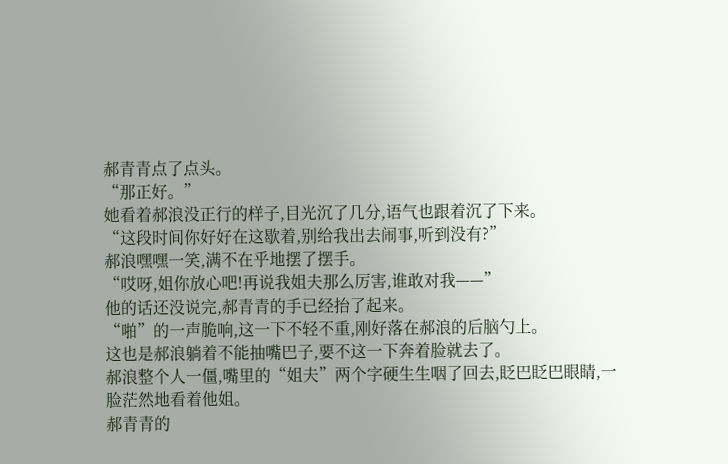郝青青点了点头。
“那正好。”
她看着郝浪没正行的样子,目光沉了几分,语气也跟着沉了下来。
“这段时间你好好在这歇着,别给我出去闹事,听到没有?”
郝浪嘿嘿一笑,满不在乎地摆了摆手。
“哎呀,姐你放心吧!再说我姐夫那么厉害,谁敢对我——”
他的话还没说完,郝青青的手已经抬了起来。
“啪”的一声脆响,这一下不轻不重,刚好落在郝浪的后脑勺上。
这也是郝浪躺着不能抽嘴巴子,要不这一下奔着脸就去了。
郝浪整个人一僵,嘴里的“姐夫”两个字硬生生咽了回去,眨巴眨巴眼睛,一脸茫然地看着他姐。
郝青青的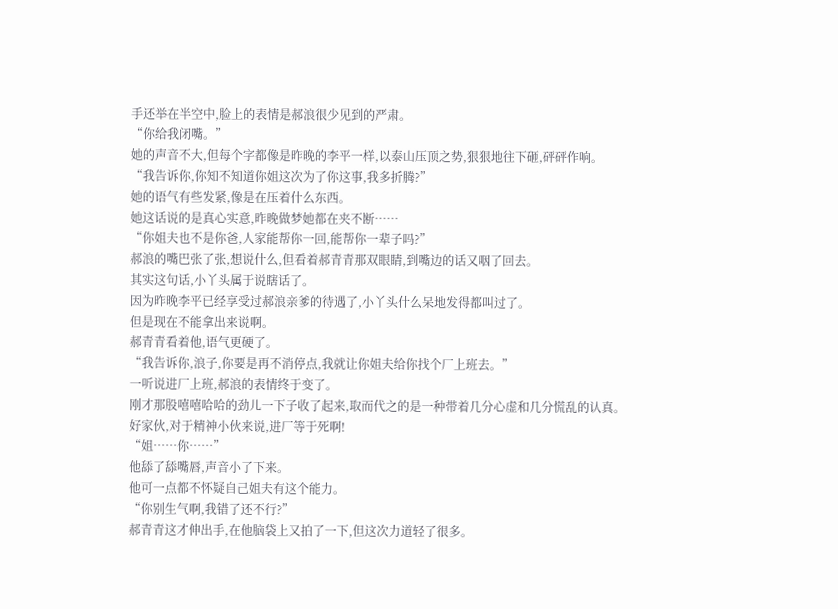手还举在半空中,脸上的表情是郝浪很少见到的严肃。
“你给我闭嘴。”
她的声音不大,但每个字都像是昨晚的李平一样,以泰山压顶之势,狠狠地往下砸,砰砰作响。
“我告诉你,你知不知道你姐这次为了你这事,我多折腾?”
她的语气有些发紧,像是在压着什么东西。
她这话说的是真心实意,昨晚做梦她都在夹不断……
“你姐夫也不是你爸,人家能帮你一回,能帮你一辈子吗?”
郝浪的嘴巴张了张,想说什么,但看着郝青青那双眼睛,到嘴边的话又咽了回去。
其实这句话,小丫头属于说瞎话了。
因为昨晚李平已经享受过郝浪亲爹的待遇了,小丫头什么呆地发得都叫过了。
但是现在不能拿出来说啊。
郝青青看着他,语气更硬了。
“我告诉你,浪子,你要是再不消停点,我就让你姐夫给你找个厂上班去。”
一听说进厂上班,郝浪的表情终于变了。
刚才那股嘻嘻哈哈的劲儿一下子收了起来,取而代之的是一种带着几分心虚和几分慌乱的认真。
好家伙,对于精神小伙来说,进厂等于死啊!
“姐……你……”
他舔了舔嘴唇,声音小了下来。
他可一点都不怀疑自己姐夫有这个能力。
“你别生气啊,我错了还不行?”
郝青青这才伸出手,在他脑袋上又拍了一下,但这次力道轻了很多。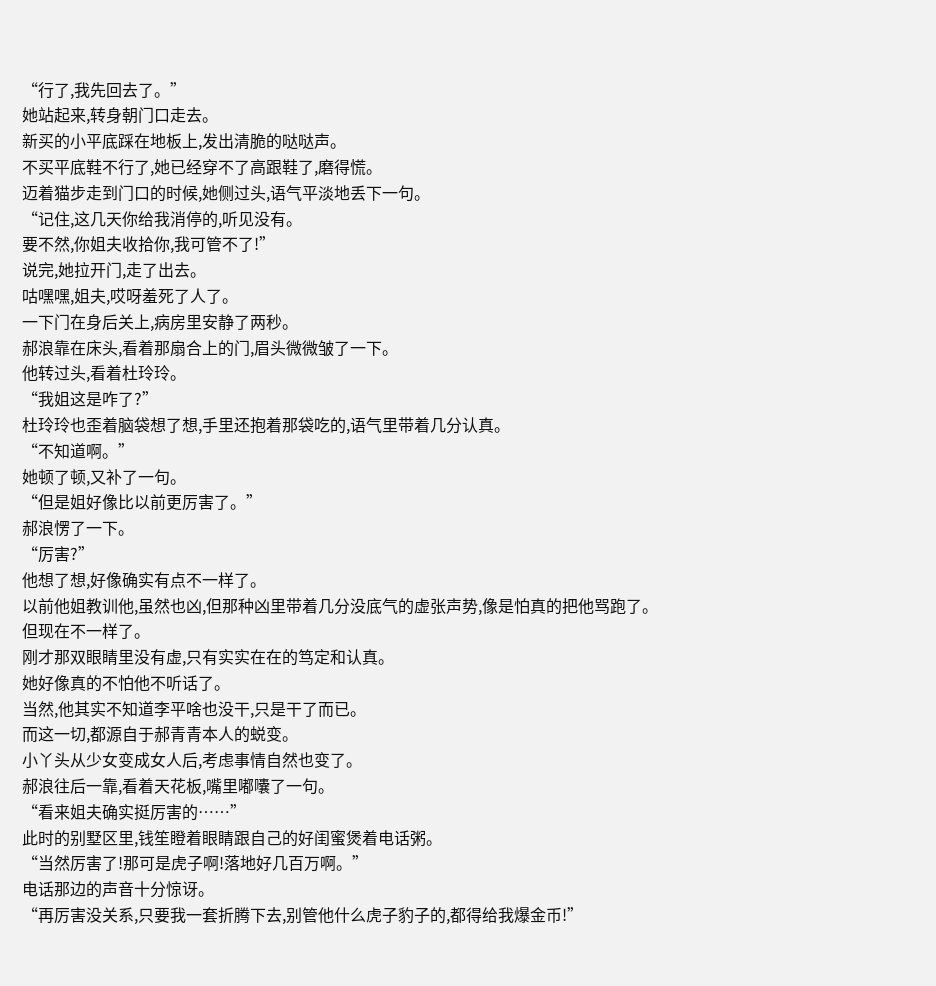“行了,我先回去了。”
她站起来,转身朝门口走去。
新买的小平底踩在地板上,发出清脆的哒哒声。
不买平底鞋不行了,她已经穿不了高跟鞋了,磨得慌。
迈着猫步走到门口的时候,她侧过头,语气平淡地丢下一句。
“记住,这几天你给我消停的,听见没有。
要不然,你姐夫收拾你,我可管不了!”
说完,她拉开门,走了出去。
咕嘿嘿,姐夫,哎呀羞死了人了。
一下门在身后关上,病房里安静了两秒。
郝浪靠在床头,看着那扇合上的门,眉头微微皱了一下。
他转过头,看着杜玲玲。
“我姐这是咋了?”
杜玲玲也歪着脑袋想了想,手里还抱着那袋吃的,语气里带着几分认真。
“不知道啊。”
她顿了顿,又补了一句。
“但是姐好像比以前更厉害了。”
郝浪愣了一下。
“厉害?”
他想了想,好像确实有点不一样了。
以前他姐教训他,虽然也凶,但那种凶里带着几分没底气的虚张声势,像是怕真的把他骂跑了。
但现在不一样了。
刚才那双眼睛里没有虚,只有实实在在的笃定和认真。
她好像真的不怕他不听话了。
当然,他其实不知道李平啥也没干,只是干了而已。
而这一切,都源自于郝青青本人的蜕变。
小丫头从少女变成女人后,考虑事情自然也变了。
郝浪往后一靠,看着天花板,嘴里嘟囔了一句。
“看来姐夫确实挺厉害的……”
此时的别墅区里,钱笙瞪着眼睛跟自己的好闺蜜煲着电话粥。
“当然厉害了!那可是虎子啊!落地好几百万啊。”
电话那边的声音十分惊讶。
“再厉害没关系,只要我一套折腾下去,别管他什么虎子豹子的,都得给我爆金币!”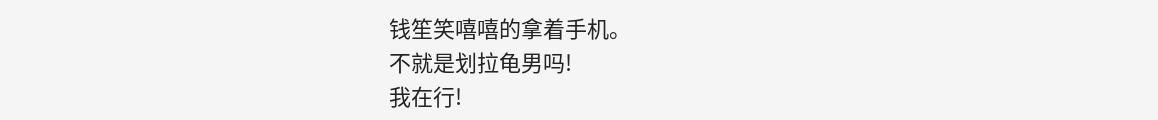钱笙笑嘻嘻的拿着手机。
不就是划拉龟男吗!
我在行!